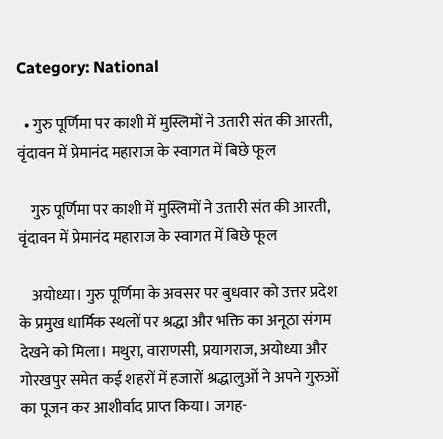Category: National

  • गुरु पूर्णिमा पर काशी में मुस्लिमों ने उतारी संत की आरती, वृंदावन में प्रेमानंद महाराज के स्वागत में बिछे फूल

    गुरु पूर्णिमा पर काशी में मुस्लिमों ने उतारी संत की आरती, वृंदावन में प्रेमानंद महाराज के स्वागत में बिछे फूल

    अयोध्या। गुरु पूर्णिमा के अवसर पर बुधवार को उत्तर प्रदेश के प्रमुख धार्मिक स्थलों पर श्रद्धा और भक्ति का अनूठा संगम देखने को मिला। मथुरा, वाराणसी, प्रयागराज, अयोध्या और गोरखपुर समेत कई शहरों में हजारों श्रद्धालुओं ने अपने गुरुओं का पूजन कर आशीर्वाद प्राप्त किया। जगह-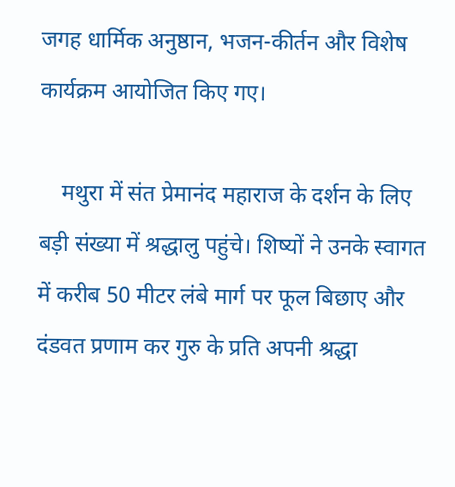जगह धार्मिक अनुष्ठान, भजन-कीर्तन और विशेष कार्यक्रम आयोजित किए गए।

    मथुरा में संत प्रेमानंद महाराज के दर्शन के लिए बड़ी संख्या में श्रद्धालु पहुंचे। शिष्यों ने उनके स्वागत में करीब 50 मीटर लंबे मार्ग पर फूल बिछाए और दंडवत प्रणाम कर गुरु के प्रति अपनी श्रद्धा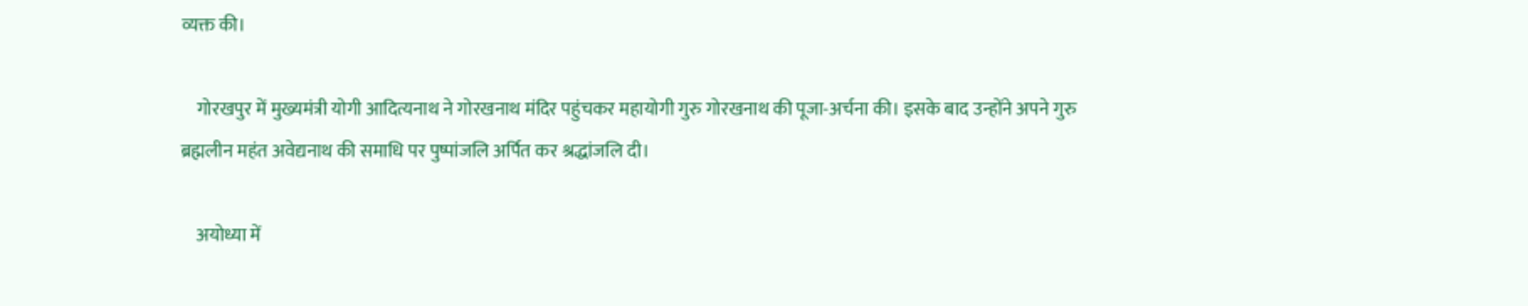व्यक्त की।

    गोरखपुर में मुख्यमंत्री योगी आदित्यनाथ ने गोरखनाथ मंदिर पहुंचकर महायोगी गुरु गोरखनाथ की पूजा-अर्चना की। इसके बाद उन्होंने अपने गुरु ब्रह्मलीन महंत अवेद्यनाथ की समाधि पर पुष्पांजलि अर्पित कर श्रद्धांजलि दी।

    अयोध्या में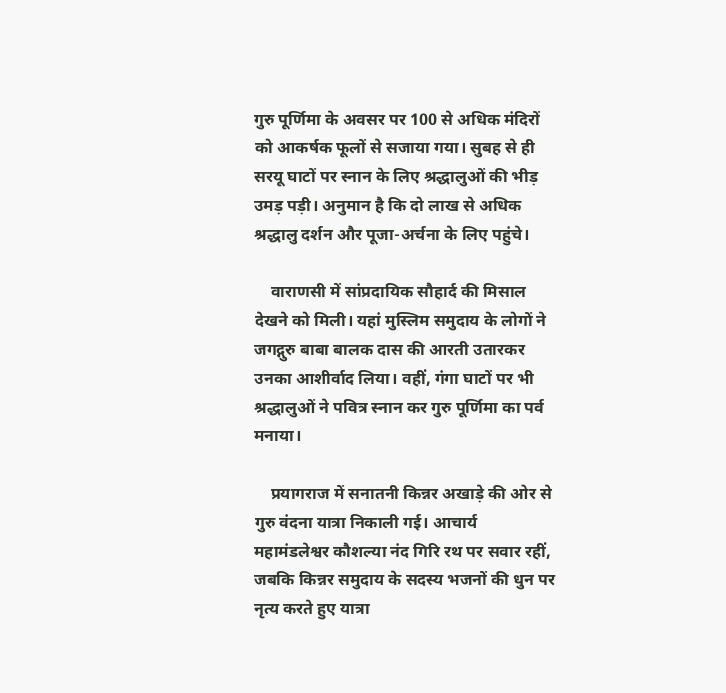गुरु पूर्णिमा के अवसर पर 100 से अधिक मंदिरों को आकर्षक फूलों से सजाया गया। सुबह से ही सरयू घाटों पर स्नान के लिए श्रद्धालुओं की भीड़ उमड़ पड़ी। अनुमान है कि दो लाख से अधिक श्रद्धालु दर्शन और पूजा-अर्चना के लिए पहुंचे।

    वाराणसी में सांप्रदायिक सौहार्द की मिसाल देखने को मिली। यहां मुस्लिम समुदाय के लोगों ने जगद्गुरु बाबा बालक दास की आरती उतारकर उनका आशीर्वाद लिया। वहीं, गंगा घाटों पर भी श्रद्धालुओं ने पवित्र स्नान कर गुरु पूर्णिमा का पर्व मनाया।

    प्रयागराज में सनातनी किन्नर अखाड़े की ओर से गुरु वंदना यात्रा निकाली गई। आचार्य महामंडलेश्वर कौशल्या नंद गिरि रथ पर सवार रहीं, जबकि किन्नर समुदाय के सदस्य भजनों की धुन पर नृत्य करते हुए यात्रा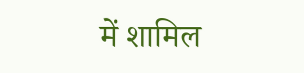में शामिल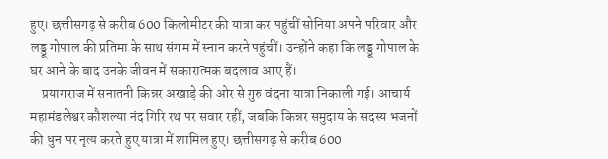हुए। छत्तीसगढ़ से करीब 600 किलोमीटर की यात्रा कर पहुंचीं सोनिया अपने परिवार और लड्डू गोपाल की प्रतिमा के साथ संगम में स्नान करने पहुंचीं। उन्होंने कहा कि लड्डू गोपाल के घर आने के बाद उनके जीवन में सकारात्मक बदलाव आए हैं।
    प्रयागराज में सनातनी किन्नर अखाड़े की ओर से गुरु वंदना यात्रा निकाली गई। आचार्य महामंडलेश्वर कौशल्या नंद गिरि रथ पर सवार रहीं, जबकि किन्नर समुदाय के सदस्य भजनों की धुन पर नृत्य करते हुए यात्रा में शामिल हुए। छत्तीसगढ़ से करीब 600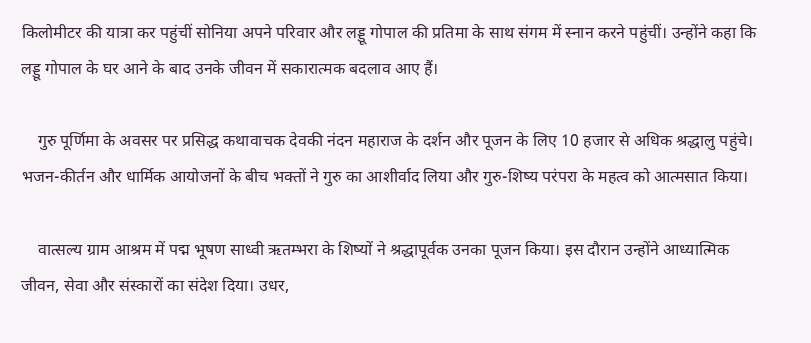किलोमीटर की यात्रा कर पहुंचीं सोनिया अपने परिवार और लड्डू गोपाल की प्रतिमा के साथ संगम में स्नान करने पहुंचीं। उन्होंने कहा कि लड्डू गोपाल के घर आने के बाद उनके जीवन में सकारात्मक बदलाव आए हैं।

    गुरु पूर्णिमा के अवसर पर प्रसिद्ध कथावाचक देवकी नंदन महाराज के दर्शन और पूजन के लिए 10 हजार से अधिक श्रद्धालु पहुंचे। भजन-कीर्तन और धार्मिक आयोजनों के बीच भक्तों ने गुरु का आशीर्वाद लिया और गुरु-शिष्य परंपरा के महत्व को आत्मसात किया।

    वात्सल्य ग्राम आश्रम में पद्म भूषण साध्वी ऋतम्भरा के शिष्यों ने श्रद्धापूर्वक उनका पूजन किया। इस दौरान उन्होंने आध्यात्मिक जीवन, सेवा और संस्कारों का संदेश दिया। उधर,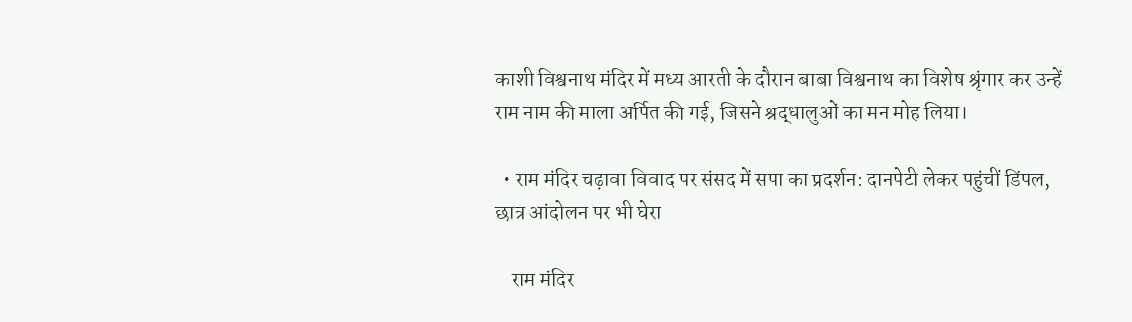काशी विश्वनाथ मंदिर में मध्य आरती के दौरान बाबा विश्वनाथ का विशेष श्रृंगार कर उन्हें राम नाम की माला अर्पित की गई, जिसने श्रद्धालुओं का मन मोह लिया।

  • राम मंदिर चढ़ावा विवाद पर संसद में सपा का प्रदर्शन: दानपेटी लेकर पहुंचीं डिंपल, छात्र आंदोलन पर भी घेरा

    राम मंदिर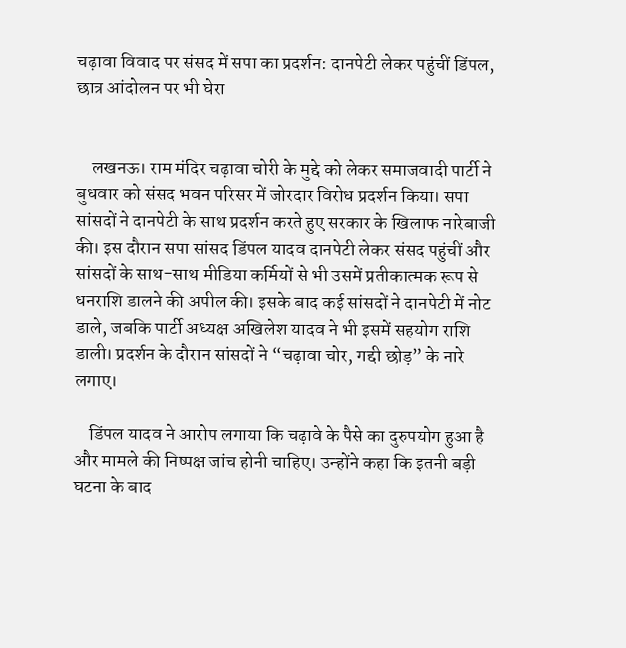चढ़ावा विवाद पर संसद में सपा का प्रदर्शन: दानपेटी लेकर पहुंचीं डिंपल, छात्र आंदोलन पर भी घेरा


    लखनऊ। राम मंदिर चढ़ावा चोरी के मुद्दे को लेकर समाजवादी पार्टी ने बुधवार को संसद भवन परिसर में जोरदार विरोध प्रदर्शन किया। सपा सांसदों ने दानपेटी के साथ प्रदर्शन करते हुए सरकार के खिलाफ नारेबाजी की। इस दौरान सपा सांसद डिंपल यादव दानपेटी लेकर संसद पहुंचीं और सांसदों के साथ-साथ मीडिया कर्मियों से भी उसमें प्रतीकात्मक रूप से धनराशि डालने की अपील की। इसके बाद कई सांसदों ने दानपेटी में नोट डाले, जबकि पार्टी अध्यक्ष अखिलेश यादव ने भी इसमें सहयोग राशि डाली। प्रदर्शन के दौरान सांसदों ने “चढ़ावा चोर, गद्दी छोड़” के नारे लगाए।

    डिंपल यादव ने आरोप लगाया कि चढ़ावे के पैसे का दुरुपयोग हुआ है और मामले की निष्पक्ष जांच होनी चाहिए। उन्होंने कहा कि इतनी बड़ी घटना के बाद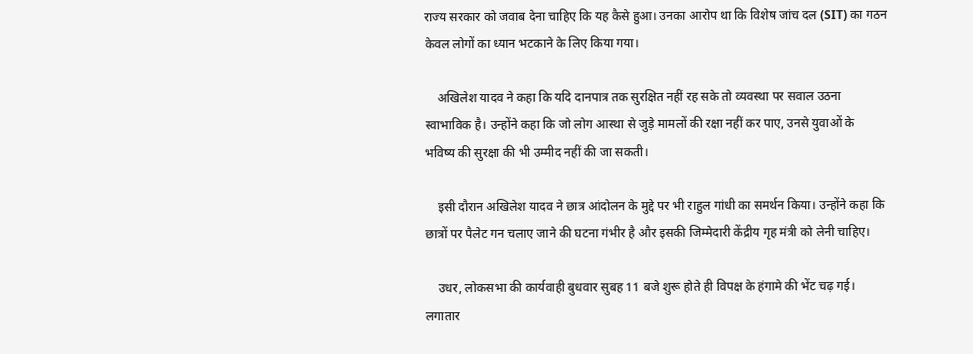राज्य सरकार को जवाब देना चाहिए कि यह कैसे हुआ। उनका आरोप था कि विशेष जांच दल (SIT) का गठन केवल लोगों का ध्यान भटकाने के लिए किया गया।

    अखिलेश यादव ने कहा कि यदि दानपात्र तक सुरक्षित नहीं रह सके तो व्यवस्था पर सवाल उठना स्वाभाविक है। उन्होंने कहा कि जो लोग आस्था से जुड़े मामलों की रक्षा नहीं कर पाए, उनसे युवाओं के भविष्य की सुरक्षा की भी उम्मीद नहीं की जा सकती।

    इसी दौरान अखिलेश यादव ने छात्र आंदोलन के मुद्दे पर भी राहुल गांधी का समर्थन किया। उन्होंने कहा कि छात्रों पर पैलेट गन चलाए जाने की घटना गंभीर है और इसकी जिम्मेदारी केंद्रीय गृह मंत्री को लेनी चाहिए।

    उधर, लोकसभा की कार्यवाही बुधवार सुबह 11 बजे शुरू होते ही विपक्ष के हंगामे की भेंट चढ़ गई। लगातार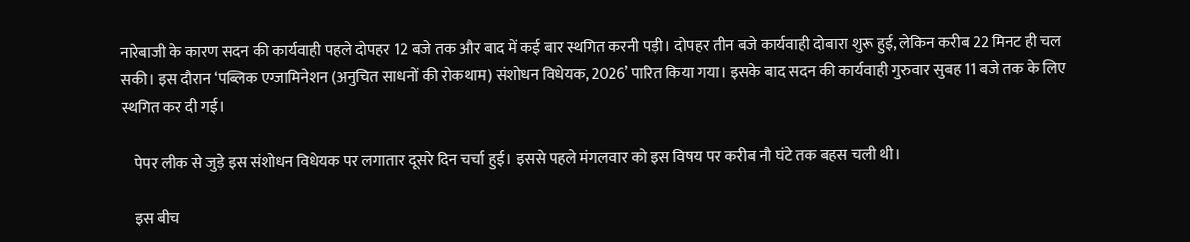नारेबाजी के कारण सदन की कार्यवाही पहले दोपहर 12 बजे तक और बाद में कई बार स्थगित करनी पड़ी। दोपहर तीन बजे कार्यवाही दोबारा शुरू हुई, लेकिन करीब 22 मिनट ही चल सकी। इस दौरान ‘पब्लिक एग्जामिनेशन (अनुचित साधनों की रोकथाम) संशोधन विधेयक, 2026’ पारित किया गया। इसके बाद सदन की कार्यवाही गुरुवार सुबह 11 बजे तक के लिए स्थगित कर दी गई।

    पेपर लीक से जुड़े इस संशोधन विधेयक पर लगातार दूसरे दिन चर्चा हुई। इससे पहले मंगलवार को इस विषय पर करीब नौ घंटे तक बहस चली थी।

    इस बीच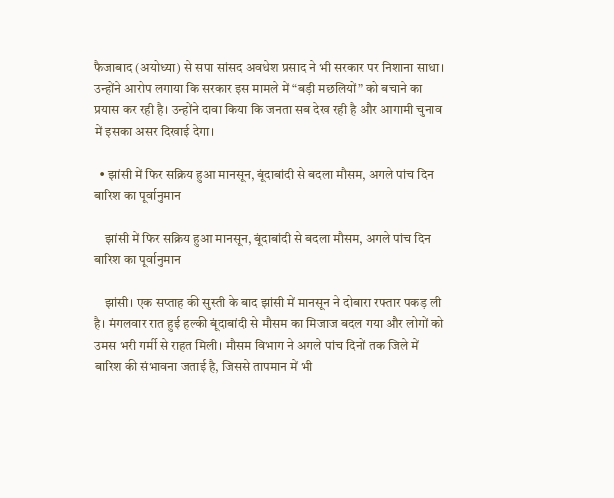फैजाबाद (अयोध्या) से सपा सांसद अवधेश प्रसाद ने भी सरकार पर निशाना साधा। उन्होंने आरोप लगाया कि सरकार इस मामले में “बड़ी मछलियों” को बचाने का प्रयास कर रही है। उन्होंने दावा किया कि जनता सब देख रही है और आगामी चुनाव में इसका असर दिखाई देगा।

  • झांसी में फिर सक्रिय हुआ मानसून, बूंदाबांदी से बदला मौसम, अगले पांच दिन बारिश का पूर्वानुमान

    झांसी में फिर सक्रिय हुआ मानसून, बूंदाबांदी से बदला मौसम, अगले पांच दिन बारिश का पूर्वानुमान

    झांसी। एक सप्ताह की सुस्ती के बाद झांसी में मानसून ने दोबारा रफ्तार पकड़ ली है। मंगलवार रात हुई हल्की बूंदाबांदी से मौसम का मिजाज बदल गया और लोगों को उमस भरी गर्मी से राहत मिली। मौसम विभाग ने अगले पांच दिनों तक जिले में बारिश की संभावना जताई है, जिससे तापमान में भी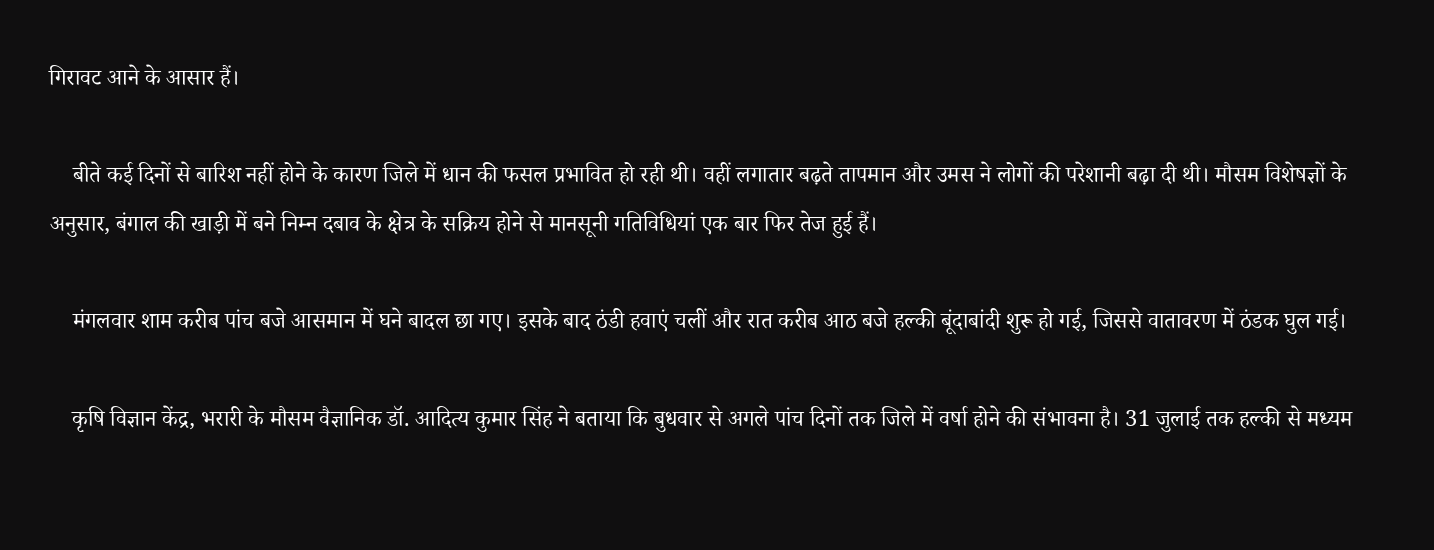गिरावट आने के आसार हैं।

    बीते कई दिनों से बारिश नहीं होने के कारण जिले में धान की फसल प्रभावित हो रही थी। वहीं लगातार बढ़ते तापमान और उमस ने लोगों की परेशानी बढ़ा दी थी। मौसम विशेषज्ञों के अनुसार, बंगाल की खाड़ी में बने निम्न दबाव के क्षेत्र के सक्रिय होने से मानसूनी गतिविधियां एक बार फिर तेज हुई हैं।

    मंगलवार शाम करीब पांच बजे आसमान में घने बादल छा गए। इसके बाद ठंडी हवाएं चलीं और रात करीब आठ बजे हल्की बूंदाबांदी शुरू हो गई, जिससे वातावरण में ठंडक घुल गई।

    कृषि विज्ञान केंद्र, भरारी के मौसम वैज्ञानिक डॉ. आदित्य कुमार सिंह ने बताया कि बुधवार से अगले पांच दिनों तक जिले में वर्षा होने की संभावना है। 31 जुलाई तक हल्की से मध्यम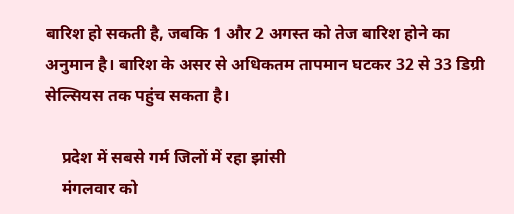बारिश हो सकती है, जबकि 1 और 2 अगस्त को तेज बारिश होने का अनुमान है। बारिश के असर से अधिकतम तापमान घटकर 32 से 33 डिग्री सेल्सियस तक पहुंच सकता है।

    प्रदेश में सबसे गर्म जिलों में रहा झांसी
    मंगलवार को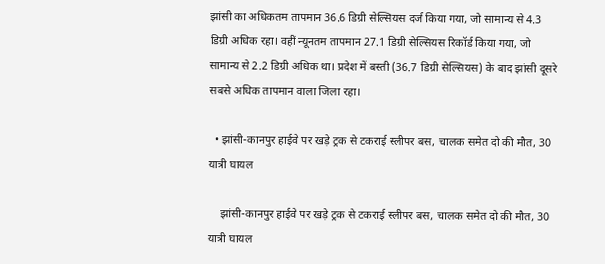झांसी का अधिकतम तापमान 36.6 डिग्री सेल्सियस दर्ज किया गया, जो सामान्य से 4.3 डिग्री अधिक रहा। वहीं न्यूनतम तापमान 27.1 डिग्री सेल्सियस रिकॉर्ड किया गया, जो सामान्य से 2.2 डिग्री अधिक था। प्रदेश में बस्ती (36.7 डिग्री सेल्सियस) के बाद झांसी दूसरे सबसे अधिक तापमान वाला जिला रहा।

  • झांसी-कानपुर हाईवे पर खड़े ट्रक से टकराई स्लीपर बस, चालक समेत दो की मौत, 30 यात्री घायल

    झांसी-कानपुर हाईवे पर खड़े ट्रक से टकराई स्लीपर बस, चालक समेत दो की मौत, 30 यात्री घायल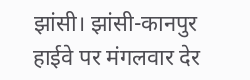झांसी। झांसी-कानपुर हाईवे पर मंगलवार देर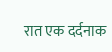रात एक दर्दनाक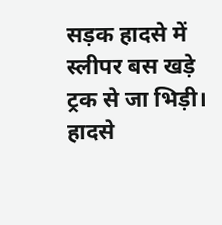सड़क हादसे में स्लीपर बस खड़े ट्रक से जा भिड़ी। हादसे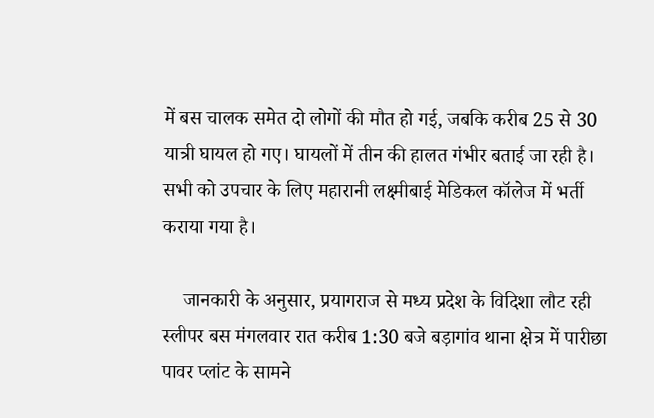में बस चालक समेत दो लोगों की मौत हो गई, जबकि करीब 25 से 30 यात्री घायल हो गए। घायलों में तीन की हालत गंभीर बताई जा रही है। सभी को उपचार के लिए महारानी लक्ष्मीबाई मेडिकल कॉलेज में भर्ती कराया गया है।

    जानकारी के अनुसार, प्रयागराज से मध्य प्रदेश के विदिशा लौट रही स्लीपर बस मंगलवार रात करीब 1:30 बजे बड़ागांव थाना क्षेत्र में पारीछा पावर प्लांट के सामने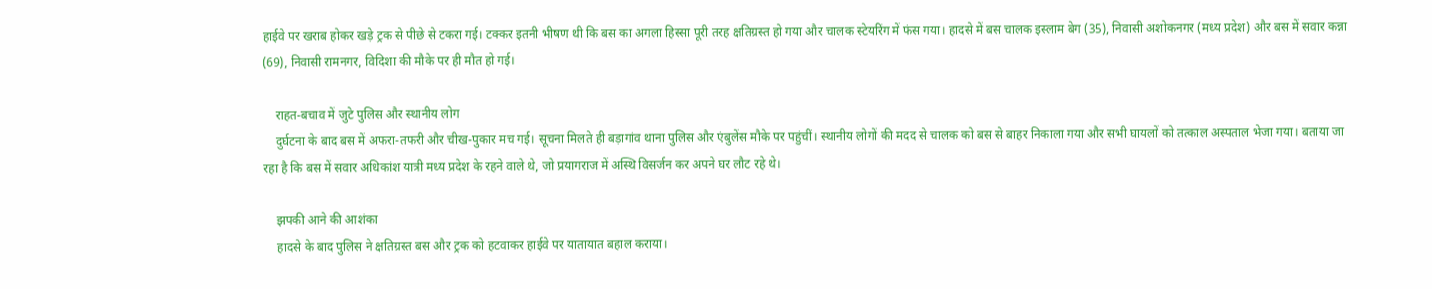हाईवे पर खराब होकर खड़े ट्रक से पीछे से टकरा गई। टक्कर इतनी भीषण थी कि बस का अगला हिस्सा पूरी तरह क्षतिग्रस्त हो गया और चालक स्टेयरिंग में फंस गया। हादसे में बस चालक इस्लाम बेग (35), निवासी अशोकनगर (मध्य प्रदेश) और बस में सवार कन्ना (69), निवासी रामनगर, विदिशा की मौके पर ही मौत हो गई।

    राहत-बचाव में जुटे पुलिस और स्थानीय लोग
    दुर्घटना के बाद बस में अफरा-तफरी और चीख-पुकार मच गई। सूचना मिलते ही बड़ागांव थाना पुलिस और एंबुलेंस मौके पर पहुंचीं। स्थानीय लोगों की मदद से चालक को बस से बाहर निकाला गया और सभी घायलों को तत्काल अस्पताल भेजा गया। बताया जा रहा है कि बस में सवार अधिकांश यात्री मध्य प्रदेश के रहने वाले थे, जो प्रयागराज में अस्थि विसर्जन कर अपने घर लौट रहे थे।

    झपकी आने की आशंका
    हादसे के बाद पुलिस ने क्षतिग्रस्त बस और ट्रक को हटवाकर हाईवे पर यातायात बहाल कराया।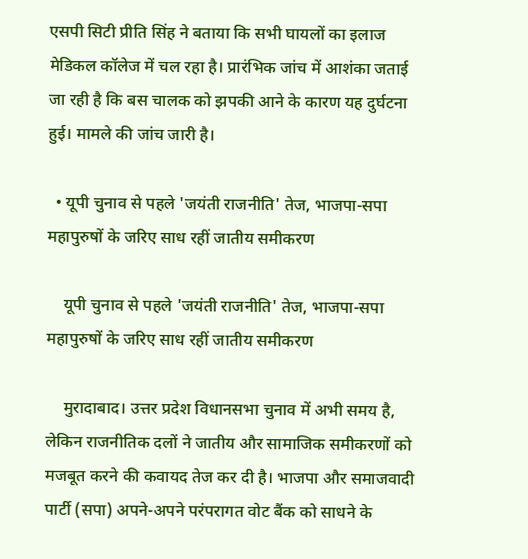एसपी सिटी प्रीति सिंह ने बताया कि सभी घायलों का इलाज मेडिकल कॉलेज में चल रहा है। प्रारंभिक जांच में आशंका जताई जा रही है कि बस चालक को झपकी आने के कारण यह दुर्घटना हुई। मामले की जांच जारी है।

  • यूपी चुनाव से पहले 'जयंती राजनीति' तेज, भाजपा-सपा महापुरुषों के जरिए साध रहीं जातीय समीकरण

    यूपी चुनाव से पहले 'जयंती राजनीति' तेज, भाजपा-सपा महापुरुषों के जरिए साध रहीं जातीय समीकरण

    मुरादाबाद। उत्तर प्रदेश विधानसभा चुनाव में अभी समय है, लेकिन राजनीतिक दलों ने जातीय और सामाजिक समीकरणों को मजबूत करने की कवायद तेज कर दी है। भाजपा और समाजवादी पार्टी (सपा) अपने-अपने परंपरागत वोट बैंक को साधने के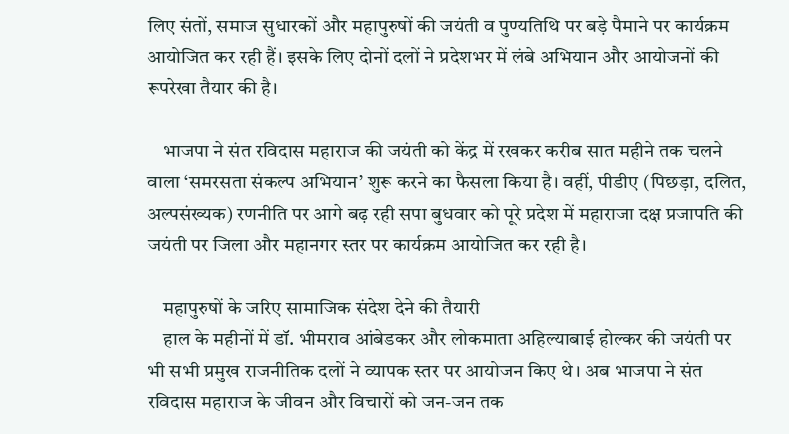लिए संतों, समाज सुधारकों और महापुरुषों की जयंती व पुण्यतिथि पर बड़े पैमाने पर कार्यक्रम आयोजित कर रही हैं। इसके लिए दोनों दलों ने प्रदेशभर में लंबे अभियान और आयोजनों की रूपरेखा तैयार की है।

    भाजपा ने संत रविदास महाराज की जयंती को केंद्र में रखकर करीब सात महीने तक चलने वाला ‘समरसता संकल्प अभियान’ शुरू करने का फैसला किया है। वहीं, पीडीए (पिछड़ा, दलित, अल्पसंख्यक) रणनीति पर आगे बढ़ रही सपा बुधवार को पूरे प्रदेश में महाराजा दक्ष प्रजापति की जयंती पर जिला और महानगर स्तर पर कार्यक्रम आयोजित कर रही है।

    महापुरुषों के जरिए सामाजिक संदेश देने की तैयारी
    हाल के महीनों में डॉ. भीमराव आंबेडकर और लोकमाता अहिल्याबाई होल्कर की जयंती पर भी सभी प्रमुख राजनीतिक दलों ने व्यापक स्तर पर आयोजन किए थे। अब भाजपा ने संत रविदास महाराज के जीवन और विचारों को जन-जन तक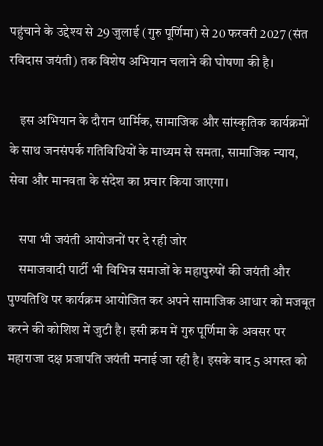पहुंचाने के उद्देश्य से 29 जुलाई (गुरु पूर्णिमा) से 20 फरवरी 2027 (संत रविदास जयंती) तक विशेष अभियान चलाने की घोषणा की है।

    इस अभियान के दौरान धार्मिक, सामाजिक और सांस्कृतिक कार्यक्रमों के साथ जनसंपर्क गतिविधियों के माध्यम से समता, सामाजिक न्याय, सेवा और मानवता के संदेश का प्रचार किया जाएगा।

    सपा भी जयंती आयोजनों पर दे रही जोर
    समाजवादी पार्टी भी विभिन्न समाजों के महापुरुषों की जयंती और पुण्यतिथि पर कार्यक्रम आयोजित कर अपने सामाजिक आधार को मजबूत करने की कोशिश में जुटी है। इसी क्रम में गुरु पूर्णिमा के अवसर पर महाराजा दक्ष प्रजापति जयंती मनाई जा रही है। इसके बाद 5 अगस्त को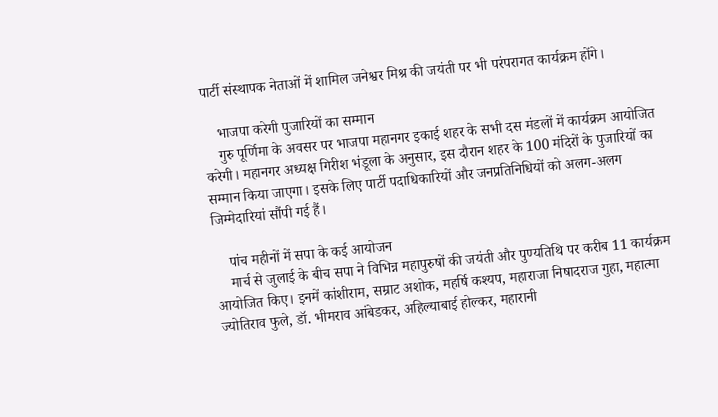पार्टी संस्थापक नेताओं में शामिल जनेश्वर मिश्र की जयंती पर भी परंपरागत कार्यक्रम होंगे।

    भाजपा करेगी पुजारियों का सम्मान
    गुरु पूर्णिमा के अवसर पर भाजपा महानगर इकाई शहर के सभी दस मंडलों में कार्यक्रम आयोजित करेगी। महानगर अध्यक्ष गिरीश भंडूला के अनुसार, इस दौरान शहर के 100 मंदिरों के पुजारियों का सम्मान किया जाएगा। इसके लिए पार्टी पदाधिकारियों और जनप्रतिनिधियों को अलग-अलग जिम्मेदारियां सौंपी गई हैं।

    पांच महीनों में सपा के कई आयोजन
    मार्च से जुलाई के बीच सपा ने विभिन्न महापुरुषों की जयंती और पुण्यतिथि पर करीब 11 कार्यक्रम आयोजित किए। इनमें कांशीराम, सम्राट अशोक, महर्षि कश्यप, महाराजा निषादराज गुहा, महात्मा ज्योतिराव फुले, डॉ. भीमराव आंबेडकर, अहिल्याबाई होल्कर, महारानी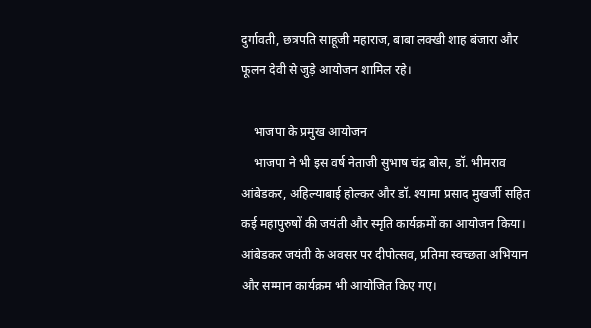दुर्गावती, छत्रपति साहूजी महाराज, बाबा लक्खी शाह बंजारा और फूलन देवी से जुड़े आयोजन शामिल रहे।

    भाजपा के प्रमुख आयोजन
    भाजपा ने भी इस वर्ष नेताजी सुभाष चंद्र बोस, डॉ. भीमराव आंबेडकर, अहिल्याबाई होल्कर और डॉ. श्यामा प्रसाद मुखर्जी सहित कई महापुरुषों की जयंती और स्मृति कार्यक्रमों का आयोजन किया। आंबेडकर जयंती के अवसर पर दीपोत्सव, प्रतिमा स्वच्छता अभियान और सम्मान कार्यक्रम भी आयोजित किए गए।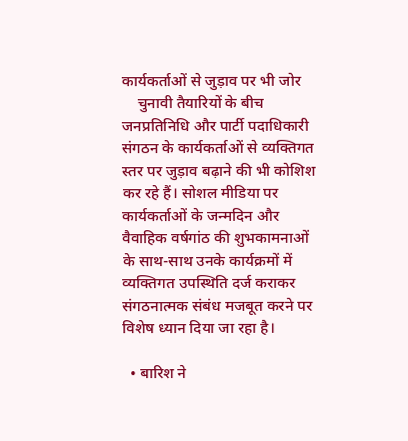कार्यकर्ताओं से जुड़ाव पर भी जोर
    चुनावी तैयारियों के बीच जनप्रतिनिधि और पार्टी पदाधिकारी संगठन के कार्यकर्ताओं से व्यक्तिगत स्तर पर जुड़ाव बढ़ाने की भी कोशिश कर रहे हैं। सोशल मीडिया पर कार्यकर्ताओं के जन्मदिन और वैवाहिक वर्षगांठ की शुभकामनाओं के साथ-साथ उनके कार्यक्रमों में व्यक्तिगत उपस्थिति दर्ज कराकर संगठनात्मक संबंध मजबूत करने पर विशेष ध्यान दिया जा रहा है।

  • बारिश ने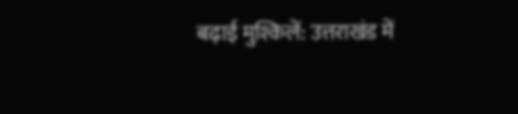बढ़ाई मुश्किलें: उत्तराखंड में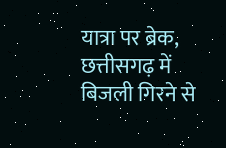यात्रा पर ब्रेक, छत्तीसगढ़ में बिजली गिरने से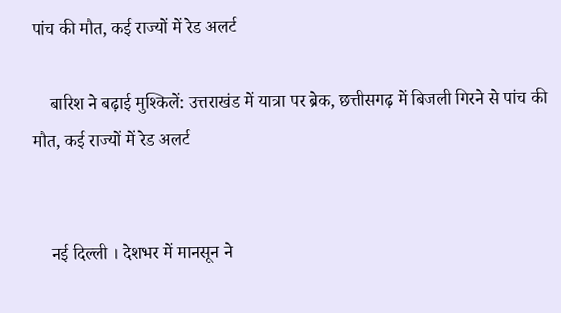पांच की मौत, कई राज्यों में रेड अलर्ट

    बारिश ने बढ़ाई मुश्किलें: उत्तराखंड में यात्रा पर ब्रेक, छत्तीसगढ़ में बिजली गिरने से पांच की मौत, कई राज्यों में रेड अलर्ट


    नई दिल्ली । देशभर में मानसून ने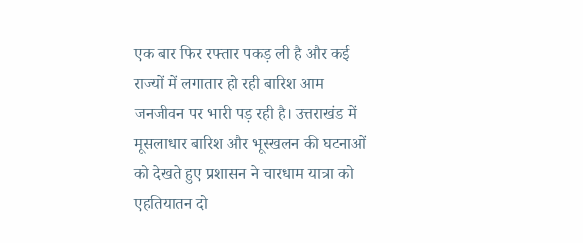एक बार फिर रफ्तार पकड़ ली है और कई राज्यों में लगातार हो रही बारिश आम जनजीवन पर भारी पड़ रही है। उत्तराखंड में मूसलाधार बारिश और भूस्खलन की घटनाओं को देखते हुए प्रशासन ने चारधाम यात्रा को एहतियातन दो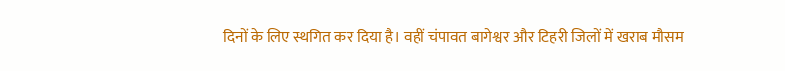दिनों के लिए स्थगित कर दिया है। वहीं चंपावत बागेश्वर और टिहरी जिलों में खराब मौसम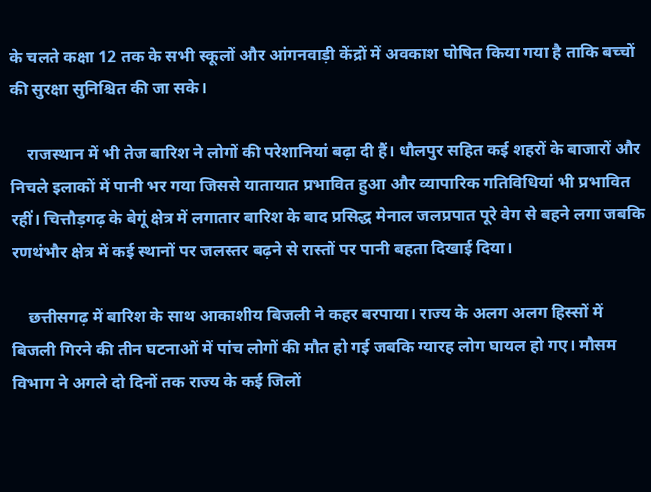के चलते कक्षा 12 तक के सभी स्कूलों और आंगनवाड़ी केंद्रों में अवकाश घोषित किया गया है ताकि बच्चों की सुरक्षा सुनिश्चित की जा सके।

    राजस्थान में भी तेज बारिश ने लोगों की परेशानियां बढ़ा दी हैं। धौलपुर सहित कई शहरों के बाजारों और निचले इलाकों में पानी भर गया जिससे यातायात प्रभावित हुआ और व्यापारिक गतिविधियां भी प्रभावित रहीं। चित्तौड़गढ़ के बेगूं क्षेत्र में लगातार बारिश के बाद प्रसिद्ध मेनाल जलप्रपात पूरे वेग से बहने लगा जबकि रणथंभौर क्षेत्र में कई स्थानों पर जलस्तर बढ़ने से रास्तों पर पानी बहता दिखाई दिया।

    छत्तीसगढ़ में बारिश के साथ आकाशीय बिजली ने कहर बरपाया। राज्य के अलग अलग हिस्सों में बिजली गिरने की तीन घटनाओं में पांच लोगों की मौत हो गई जबकि ग्यारह लोग घायल हो गए। मौसम विभाग ने अगले दो दिनों तक राज्य के कई जिलों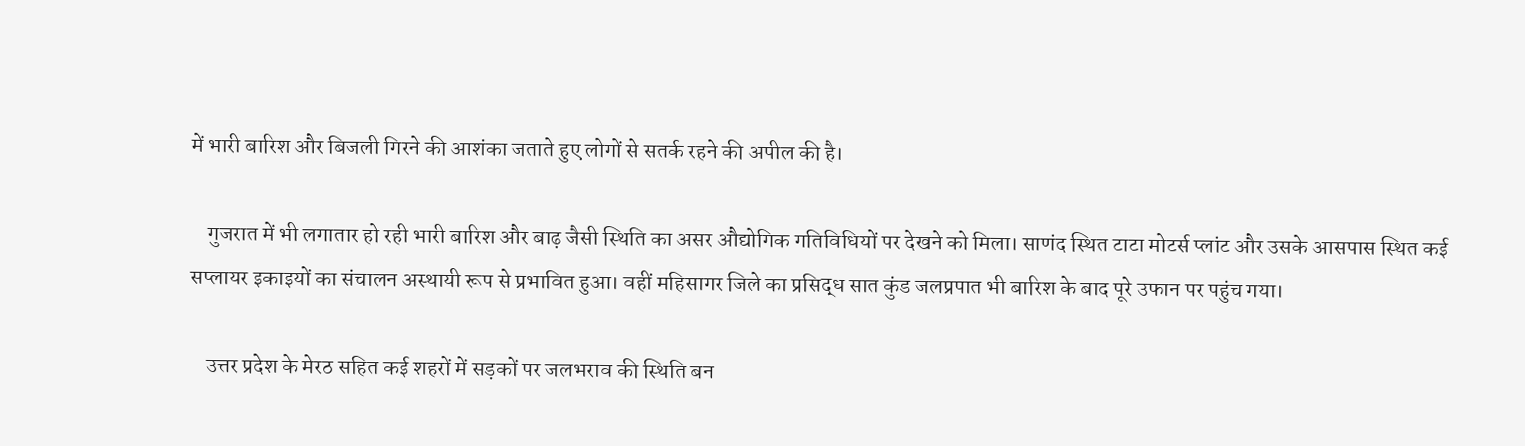में भारी बारिश और बिजली गिरने की आशंका जताते हुए लोगों से सतर्क रहने की अपील की है।

    गुजरात में भी लगातार हो रही भारी बारिश और बाढ़ जैसी स्थिति का असर औद्योगिक गतिविधियों पर देखने को मिला। साणंद स्थित टाटा मोटर्स प्लांट और उसके आसपास स्थित कई सप्लायर इकाइयों का संचालन अस्थायी रूप से प्रभावित हुआ। वहीं महिसागर जिले का प्रसिद्ध सात कुंड जलप्रपात भी बारिश के बाद पूरे उफान पर पहुंच गया।

    उत्तर प्रदेश के मेरठ सहित कई शहरों में सड़कों पर जलभराव की स्थिति बन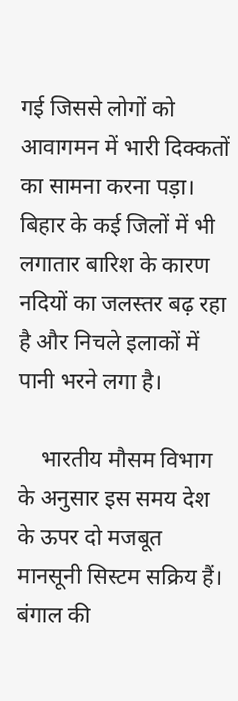गई जिससे लोगों को आवागमन में भारी दिक्कतों का सामना करना पड़ा। बिहार के कई जिलों में भी लगातार बारिश के कारण नदियों का जलस्तर बढ़ रहा है और निचले इलाकों में पानी भरने लगा है।

    भारतीय मौसम विभाग के अनुसार इस समय देश के ऊपर दो मजबूत मानसूनी सिस्टम सक्रिय हैं। बंगाल की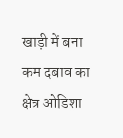खाड़ी में बना कम दबाव का क्षेत्र ओडिशा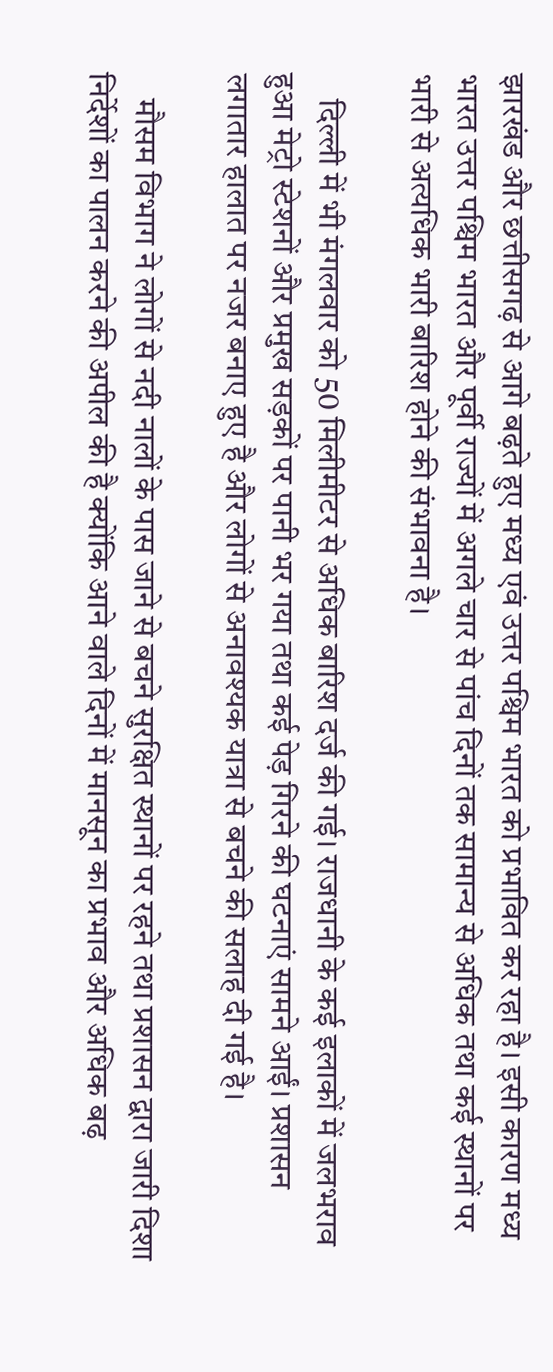झारखंड और छत्तीसगढ़ से आगे बढ़ते हुए मध्य एवं उत्तर पश्चिम भारत को प्रभावित कर रहा है। इसी कारण मध्य भारत उत्तर पश्चिम भारत और पूर्वी राज्यों में अगले चार से पांच दिनों तक सामान्य से अधिक तथा कई स्थानों पर भारी से अत्यधिक भारी बारिश होने की संभावना है।

    दिल्ली में भी मंगलवार को 50 मिलीमीटर से अधिक बारिश दर्ज की गई। राजधानी के कई इलाकों में जलभराव हुआ मेट्रो स्टेशनों और प्रमुख सड़कों पर पानी भर गया तथा कई पेड़ गिरने की घटनाएं सामने आईं। प्रशासन लगातार हालात पर नजर बनाए हुए है और लोगों से अनावश्यक यात्रा से बचने की सलाह दी गई है।

    मौसम विभाग ने लोगों से नदी नालों के पास जाने से बचने सुरक्षित स्थानों पर रहने तथा प्रशासन द्वारा जारी दिशा निर्देशों का पालन करने की अपील की है क्योंकि आने वाले दिनों में मानसून का प्रभाव और अधिक बढ़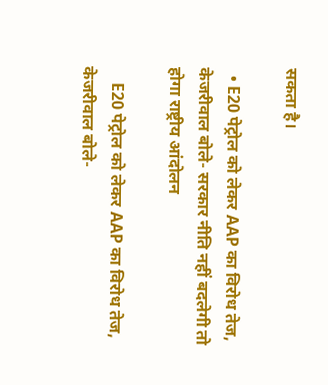सकता है।

  • E20 पेट्रोल को लेकर AAP का विरोध तेज, केजरीवाल बोले- सरकार नीति नहीं बदलेगी तो होगा राष्ट्रीय आंदोलन

    E20 पेट्रोल को लेकर AAP का विरोध तेज, केजरीवाल बोले-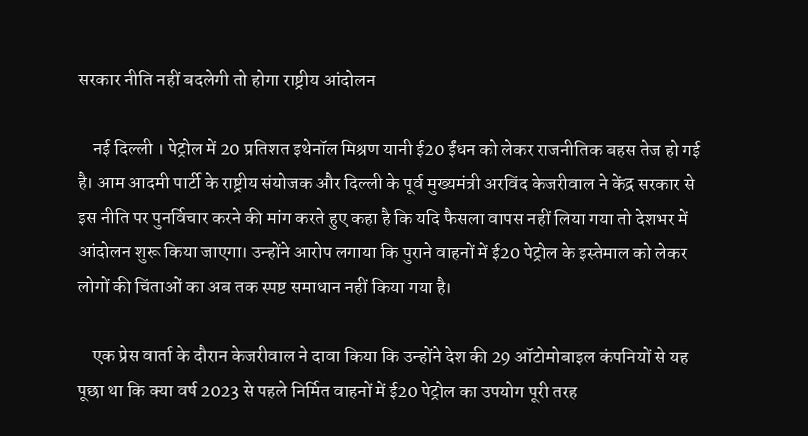सरकार नीति नहीं बदलेगी तो होगा राष्ट्रीय आंदोलन

    नई दिल्ली । पेट्रोल में 20 प्रतिशत इथेनॉल मिश्रण यानी ई20 ईंधन को लेकर राजनीतिक बहस तेज हो गई है। आम आदमी पार्टी के राष्ट्रीय संयोजक और दिल्ली के पूर्व मुख्यमंत्री अरविंद केजरीवाल ने केंद्र सरकार से इस नीति पर पुनर्विचार करने की मांग करते हुए कहा है कि यदि फैसला वापस नहीं लिया गया तो देशभर में आंदोलन शुरू किया जाएगा। उन्होंने आरोप लगाया कि पुराने वाहनों में ई20 पेट्रोल के इस्तेमाल को लेकर लोगों की चिंताओं का अब तक स्पष्ट समाधान नहीं किया गया है।

    एक प्रेस वार्ता के दौरान केजरीवाल ने दावा किया कि उन्होंने देश की 29 ऑटोमोबाइल कंपनियों से यह पूछा था कि क्या वर्ष 2023 से पहले निर्मित वाहनों में ई20 पेट्रोल का उपयोग पूरी तरह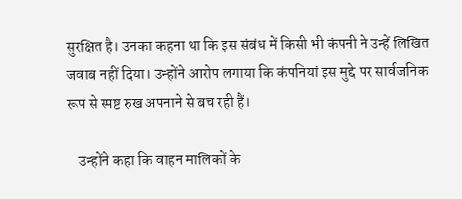सुरक्षित है। उनका कहना था कि इस संबंध में किसी भी कंपनी ने उन्हें लिखित जवाब नहीं दिया। उन्होंने आरोप लगाया कि कंपनियां इस मुद्दे पर सार्वजनिक रूप से स्पष्ट रुख अपनाने से बच रही हैं।

    उन्होंने कहा कि वाहन मालिकों के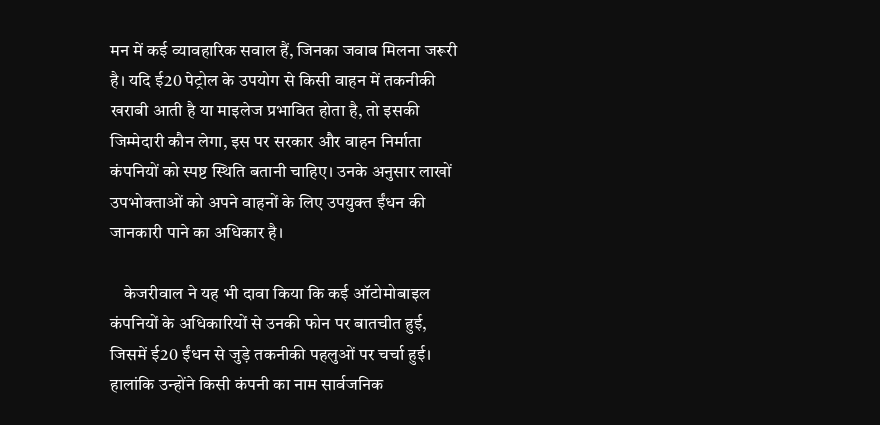मन में कई व्यावहारिक सवाल हैं, जिनका जवाब मिलना जरूरी है। यदि ई20 पेट्रोल के उपयोग से किसी वाहन में तकनीकी खराबी आती है या माइलेज प्रभावित होता है, तो इसकी जिम्मेदारी कौन लेगा, इस पर सरकार और वाहन निर्माता कंपनियों को स्पष्ट स्थिति बतानी चाहिए। उनके अनुसार लाखों उपभोक्ताओं को अपने वाहनों के लिए उपयुक्त ईंधन की जानकारी पाने का अधिकार है।

    केजरीवाल ने यह भी दावा किया कि कई ऑटोमोबाइल कंपनियों के अधिकारियों से उनकी फोन पर बातचीत हुई, जिसमें ई20 ईंधन से जुड़े तकनीकी पहलुओं पर चर्चा हुई। हालांकि उन्होंने किसी कंपनी का नाम सार्वजनिक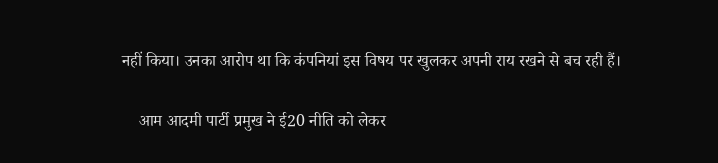नहीं किया। उनका आरोप था कि कंपनियां इस विषय पर खुलकर अपनी राय रखने से बच रही हैं।

    आम आदमी पार्टी प्रमुख ने ई20 नीति को लेकर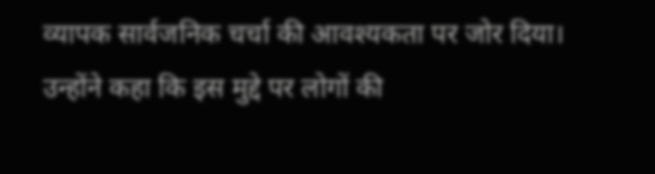व्यापक सार्वजनिक चर्चा की आवश्यकता पर जोर दिया। उन्होंने कहा कि इस मुद्दे पर लोगों की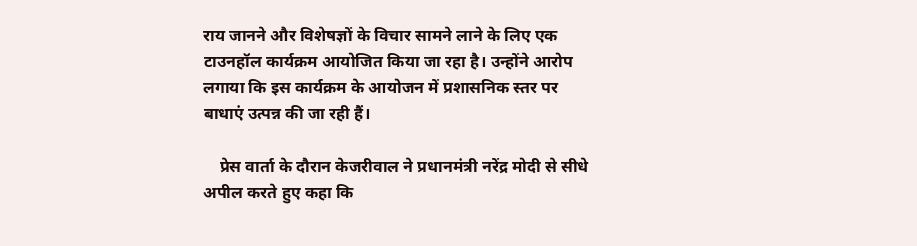राय जानने और विशेषज्ञों के विचार सामने लाने के लिए एक टाउनहॉल कार्यक्रम आयोजित किया जा रहा है। उन्होंने आरोप लगाया कि इस कार्यक्रम के आयोजन में प्रशासनिक स्तर पर बाधाएं उत्पन्न की जा रही हैं।

    प्रेस वार्ता के दौरान केजरीवाल ने प्रधानमंत्री नरेंद्र मोदी से सीधे अपील करते हुए कहा कि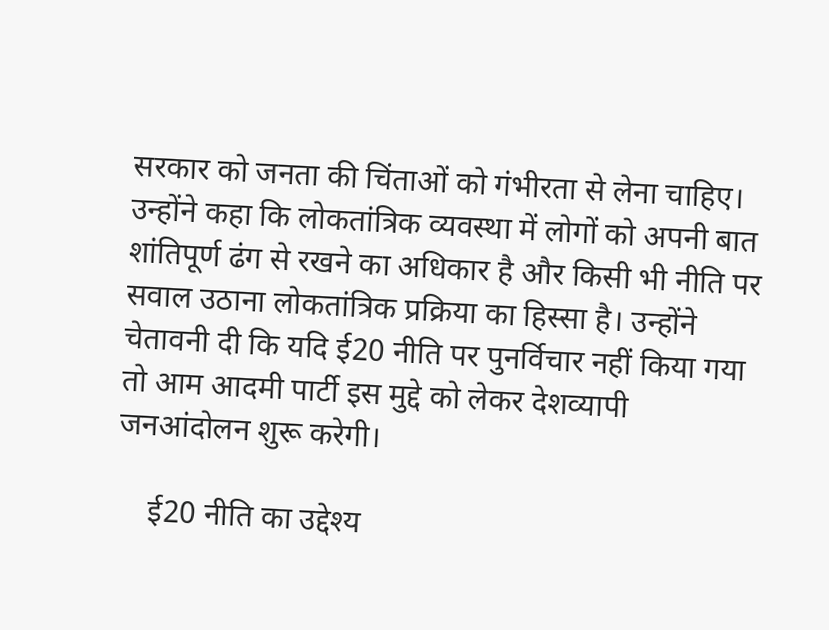सरकार को जनता की चिंताओं को गंभीरता से लेना चाहिए। उन्होंने कहा कि लोकतांत्रिक व्यवस्था में लोगों को अपनी बात शांतिपूर्ण ढंग से रखने का अधिकार है और किसी भी नीति पर सवाल उठाना लोकतांत्रिक प्रक्रिया का हिस्सा है। उन्होंने चेतावनी दी कि यदि ई20 नीति पर पुनर्विचार नहीं किया गया तो आम आदमी पार्टी इस मुद्दे को लेकर देशव्यापी जनआंदोलन शुरू करेगी।

    ई20 नीति का उद्देश्य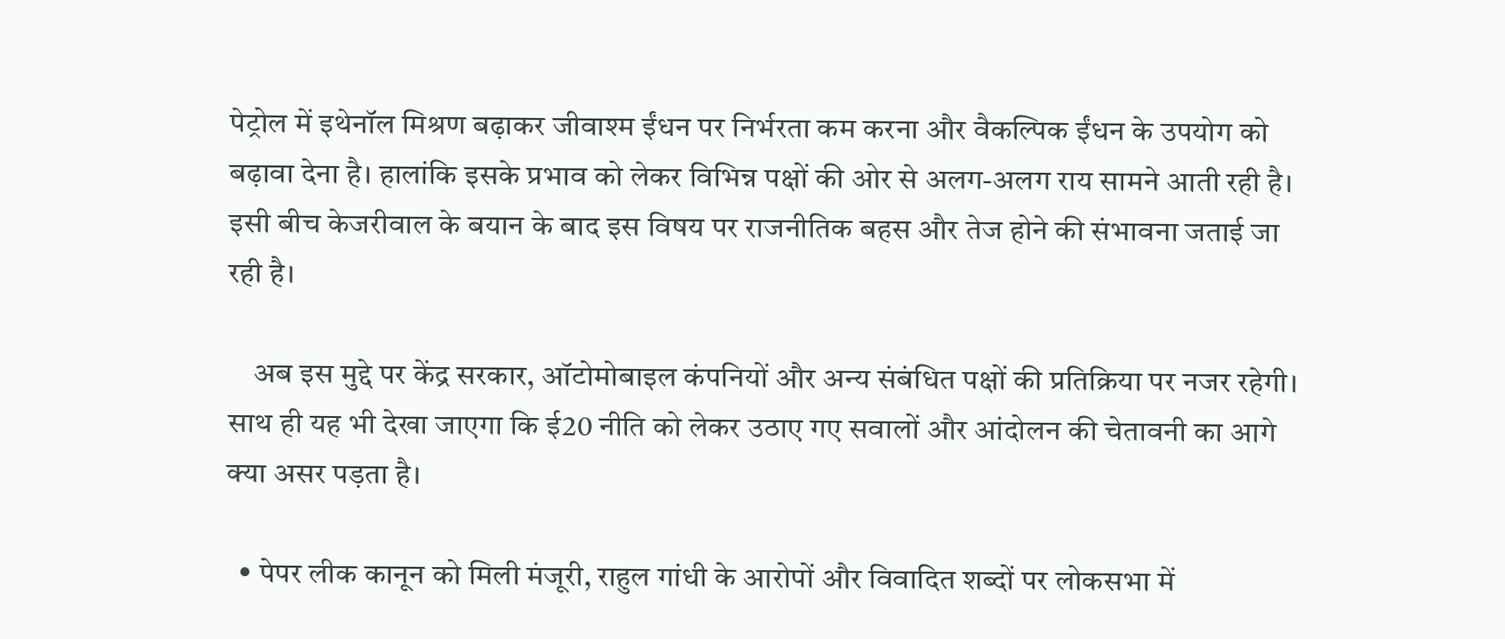पेट्रोल में इथेनॉल मिश्रण बढ़ाकर जीवाश्म ईंधन पर निर्भरता कम करना और वैकल्पिक ईंधन के उपयोग को बढ़ावा देना है। हालांकि इसके प्रभाव को लेकर विभिन्न पक्षों की ओर से अलग-अलग राय सामने आती रही है। इसी बीच केजरीवाल के बयान के बाद इस विषय पर राजनीतिक बहस और तेज होने की संभावना जताई जा रही है।

    अब इस मुद्दे पर केंद्र सरकार, ऑटोमोबाइल कंपनियों और अन्य संबंधित पक्षों की प्रतिक्रिया पर नजर रहेगी। साथ ही यह भी देखा जाएगा कि ई20 नीति को लेकर उठाए गए सवालों और आंदोलन की चेतावनी का आगे क्या असर पड़ता है।

  • पेपर लीक कानून को मिली मंजूरी, राहुल गांधी के आरोपों और विवादित शब्दों पर लोकसभा में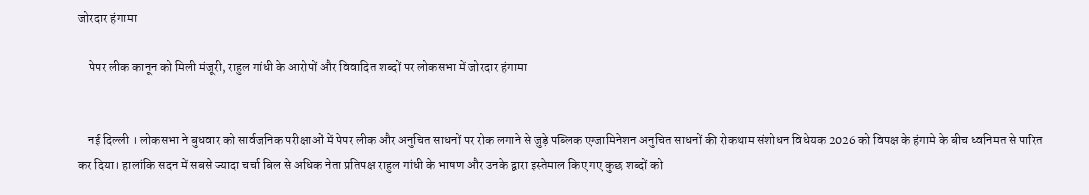जोरदार हंगामा

    पेपर लीक कानून को मिली मंजूरी, राहुल गांधी के आरोपों और विवादित शब्दों पर लोकसभा में जोरदार हंगामा


    नई दिल्ली । लोकसभा ने बुधवार को सार्वजनिक परीक्षाओं में पेपर लीक और अनुचित साधनों पर रोक लगाने से जुड़े पब्लिक एग्जामिनेशन अनुचित साधनों की रोकथाम संशोधन विधेयक 2026 को विपक्ष के हंगामे के बीच ध्वनिमत से पारित कर दिया। हालांकि सदन में सबसे ज्यादा चर्चा बिल से अधिक नेता प्रतिपक्ष राहुल गांधी के भाषण और उनके द्वारा इस्तेमाल किए गए कुछ शब्दों को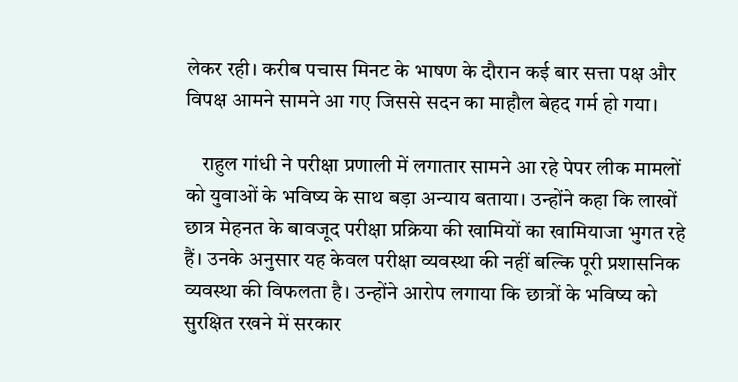लेकर रही। करीब पचास मिनट के भाषण के दौरान कई बार सत्ता पक्ष और विपक्ष आमने सामने आ गए जिससे सदन का माहौल बेहद गर्म हो गया।

    राहुल गांधी ने परीक्षा प्रणाली में लगातार सामने आ रहे पेपर लीक मामलों को युवाओं के भविष्य के साथ बड़ा अन्याय बताया। उन्होंने कहा कि लाखों छात्र मेहनत के बावजूद परीक्षा प्रक्रिया की खामियों का खामियाजा भुगत रहे हैं। उनके अनुसार यह केवल परीक्षा व्यवस्था की नहीं बल्कि पूरी प्रशासनिक व्यवस्था की विफलता है। उन्होंने आरोप लगाया कि छात्रों के भविष्य को सुरक्षित रखने में सरकार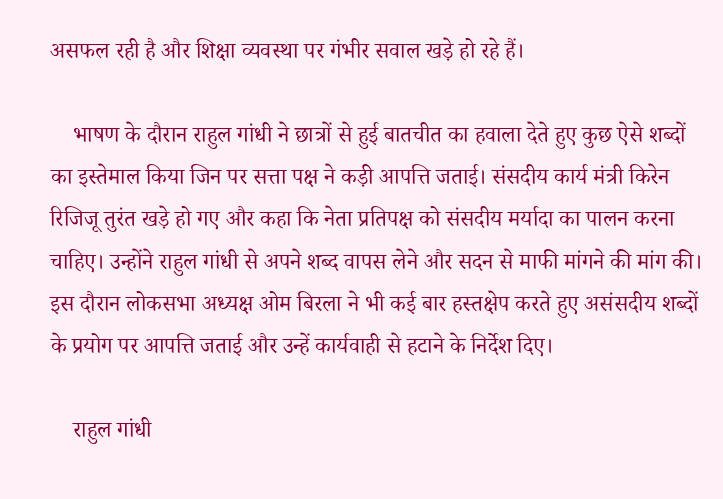असफल रही है और शिक्षा व्यवस्था पर गंभीर सवाल खड़े हो रहे हैं।

    भाषण के दौरान राहुल गांधी ने छात्रों से हुई बातचीत का हवाला देते हुए कुछ ऐसे शब्दों का इस्तेमाल किया जिन पर सत्ता पक्ष ने कड़ी आपत्ति जताई। संसदीय कार्य मंत्री किरेन रिजिजू तुरंत खड़े हो गए और कहा कि नेता प्रतिपक्ष को संसदीय मर्यादा का पालन करना चाहिए। उन्होंने राहुल गांधी से अपने शब्द वापस लेने और सदन से माफी मांगने की मांग की। इस दौरान लोकसभा अध्यक्ष ओम बिरला ने भी कई बार हस्तक्षेप करते हुए असंसदीय शब्दों के प्रयोग पर आपत्ति जताई और उन्हें कार्यवाही से हटाने के निर्देश दिए।

    राहुल गांधी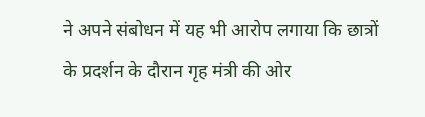ने अपने संबोधन में यह भी आरोप लगाया कि छात्रों के प्रदर्शन के दौरान गृह मंत्री की ओर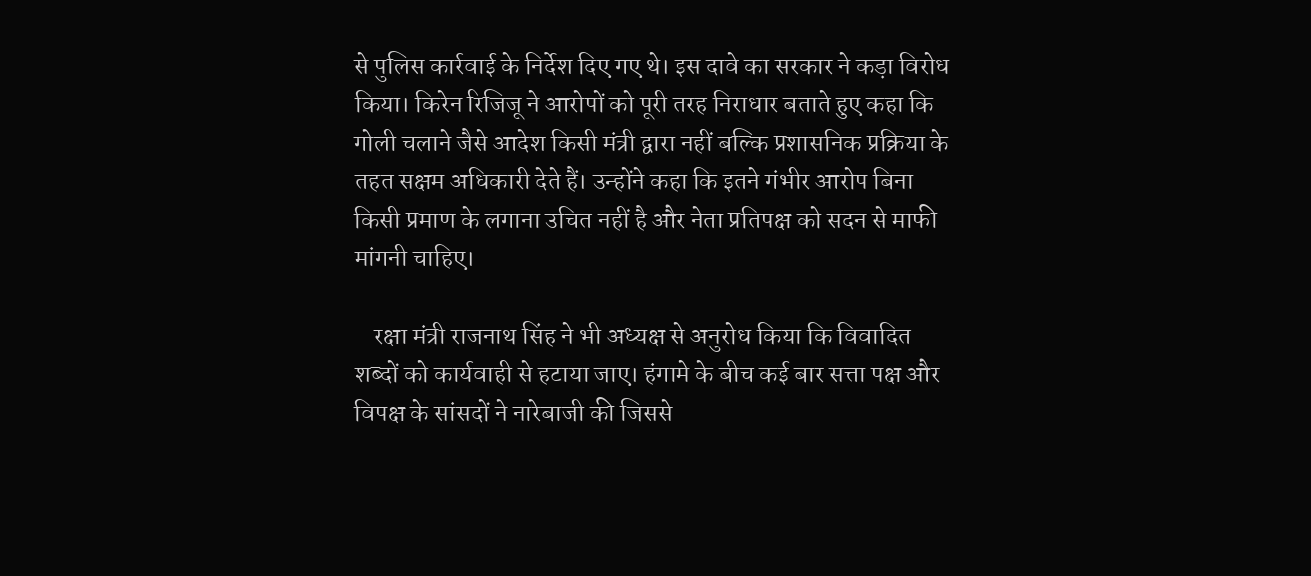से पुलिस कार्रवाई के निर्देश दिए गए थे। इस दावे का सरकार ने कड़ा विरोध किया। किरेन रिजिजू ने आरोपों को पूरी तरह निराधार बताते हुए कहा कि गोली चलाने जैसे आदेश किसी मंत्री द्वारा नहीं बल्कि प्रशासनिक प्रक्रिया के तहत सक्षम अधिकारी देते हैं। उन्होंने कहा कि इतने गंभीर आरोप बिना किसी प्रमाण के लगाना उचित नहीं है और नेता प्रतिपक्ष को सदन से माफी मांगनी चाहिए।

    रक्षा मंत्री राजनाथ सिंह ने भी अध्यक्ष से अनुरोध किया कि विवादित शब्दों को कार्यवाही से हटाया जाए। हंगामे के बीच कई बार सत्ता पक्ष और विपक्ष के सांसदों ने नारेबाजी की जिससे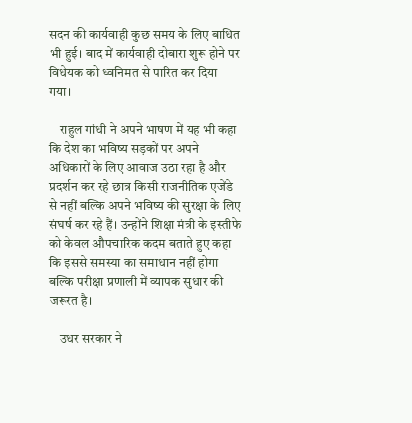सदन की कार्यवाही कुछ समय के लिए बाधित भी हुई। बाद में कार्यवाही दोबारा शुरू होने पर विधेयक को ध्वनिमत से पारित कर दिया गया।

    राहुल गांधी ने अपने भाषण में यह भी कहा कि देश का भविष्य सड़कों पर अपने अधिकारों के लिए आवाज उठा रहा है और प्रदर्शन कर रहे छात्र किसी राजनीतिक एजेंडे से नहीं बल्कि अपने भविष्य की सुरक्षा के लिए संघर्ष कर रहे हैं। उन्होंने शिक्षा मंत्री के इस्तीफे को केवल औपचारिक कदम बताते हुए कहा कि इससे समस्या का समाधान नहीं होगा बल्कि परीक्षा प्रणाली में व्यापक सुधार की जरूरत है।

    उधर सरकार ने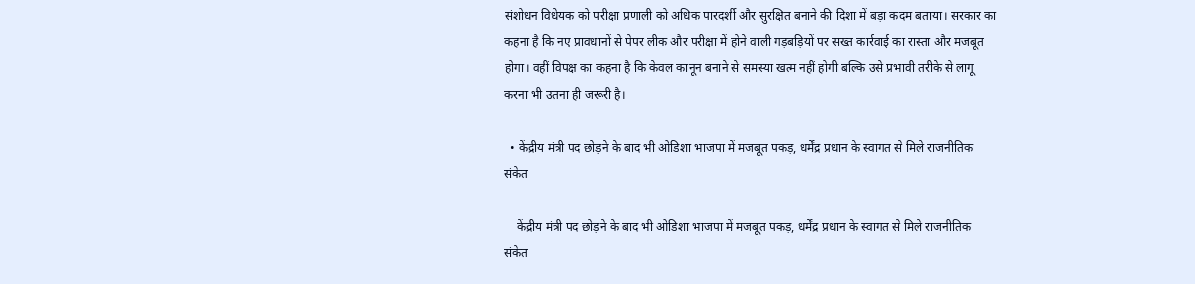संशोधन विधेयक को परीक्षा प्रणाली को अधिक पारदर्शी और सुरक्षित बनाने की दिशा में बड़ा कदम बताया। सरकार का कहना है कि नए प्रावधानों से पेपर लीक और परीक्षा में होने वाली गड़बड़ियों पर सख्त कार्रवाई का रास्ता और मजबूत होगा। वहीं विपक्ष का कहना है कि केवल कानून बनाने से समस्या खत्म नहीं होगी बल्कि उसे प्रभावी तरीके से लागू करना भी उतना ही जरूरी है।

  • केंद्रीय मंत्री पद छोड़ने के बाद भी ओडिशा भाजपा में मजबूत पकड़, धर्मेंद्र प्रधान के स्वागत से मिले राजनीतिक संकेत

    केंद्रीय मंत्री पद छोड़ने के बाद भी ओडिशा भाजपा में मजबूत पकड़, धर्मेंद्र प्रधान के स्वागत से मिले राजनीतिक संकेत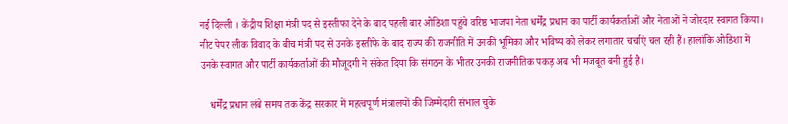नई दिल्ली । केंद्रीय शिक्षा मंत्री पद से इस्तीफा देने के बाद पहली बार ओडिशा पहुंचे वरिष्ठ भाजपा नेता धर्मेंद्र प्रधान का पार्टी कार्यकर्ताओं और नेताओं ने जोरदार स्वागत किया। नीट पेपर लीक विवाद के बीच मंत्री पद से उनके इस्तीफे के बाद राज्य की राजनीति में उनकी भूमिका और भविष्य को लेकर लगातार चर्चाएं चल रही हैं। हालांकि ओडिशा में उनके स्वागत और पार्टी कार्यकर्ताओं की मौजूदगी ने संकेत दिया कि संगठन के भीतर उनकी राजनीतिक पकड़ अब भी मजबूत बनी हुई है।

    धर्मेंद्र प्रधान लंबे समय तक केंद्र सरकार में महत्वपूर्ण मंत्रालयों की जिम्मेदारी संभाल चुके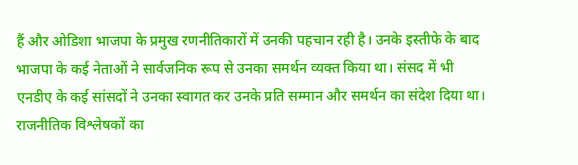हैं और ओडिशा भाजपा के प्रमुख रणनीतिकारों में उनकी पहचान रही है। उनके इस्तीफे के बाद भाजपा के कई नेताओं ने सार्वजनिक रूप से उनका समर्थन व्यक्त किया था। संसद में भी एनडीए के कई सांसदों ने उनका स्वागत कर उनके प्रति सम्मान और समर्थन का संदेश दिया था। राजनीतिक विश्लेषकों का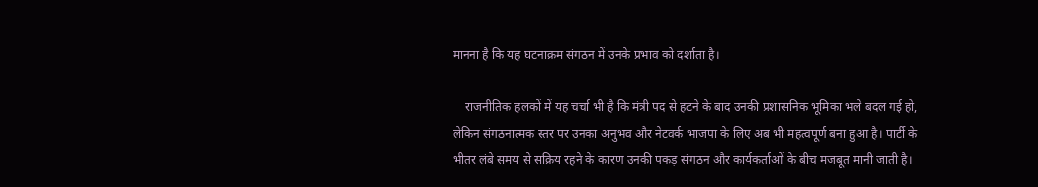मानना है कि यह घटनाक्रम संगठन में उनके प्रभाव को दर्शाता है।

    राजनीतिक हलकों में यह चर्चा भी है कि मंत्री पद से हटने के बाद उनकी प्रशासनिक भूमिका भले बदल गई हो, लेकिन संगठनात्मक स्तर पर उनका अनुभव और नेटवर्क भाजपा के लिए अब भी महत्वपूर्ण बना हुआ है। पार्टी के भीतर लंबे समय से सक्रिय रहने के कारण उनकी पकड़ संगठन और कार्यकर्ताओं के बीच मजबूत मानी जाती है।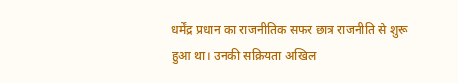धर्मेंद्र प्रधान का राजनीतिक सफर छात्र राजनीति से शुरू हुआ था। उनकी सक्रियता अखिल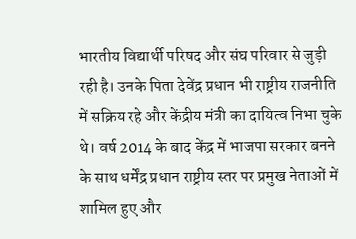भारतीय विद्यार्थी परिषद और संघ परिवार से जुड़ी रही है। उनके पिता देवेंद्र प्रधान भी राष्ट्रीय राजनीति में सक्रिय रहे और केंद्रीय मंत्री का दायित्व निभा चुके थे। वर्ष 2014 के बाद केंद्र में भाजपा सरकार बनने के साथ धर्मेंद्र प्रधान राष्ट्रीय स्तर पर प्रमुख नेताओं में शामिल हुए और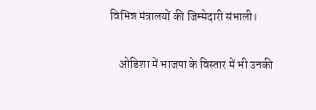विभिन्न मंत्रालयों की जिम्मेदारी संभाली।

    ओडिशा में भाजपा के विस्तार में भी उनकी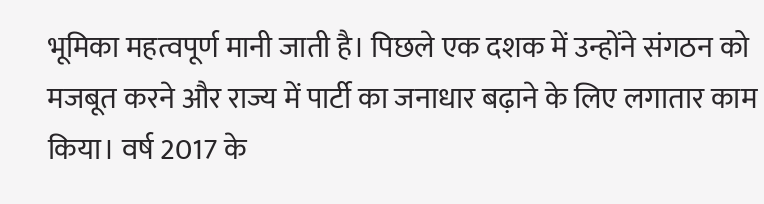भूमिका महत्वपूर्ण मानी जाती है। पिछले एक दशक में उन्होंने संगठन को मजबूत करने और राज्य में पार्टी का जनाधार बढ़ाने के लिए लगातार काम किया। वर्ष 2017 के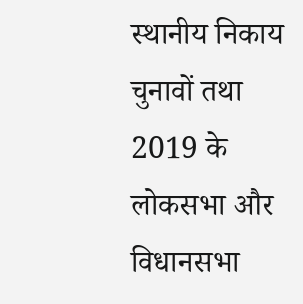स्थानीय निकाय चुनावों तथा 2019 के लोकसभा और विधानसभा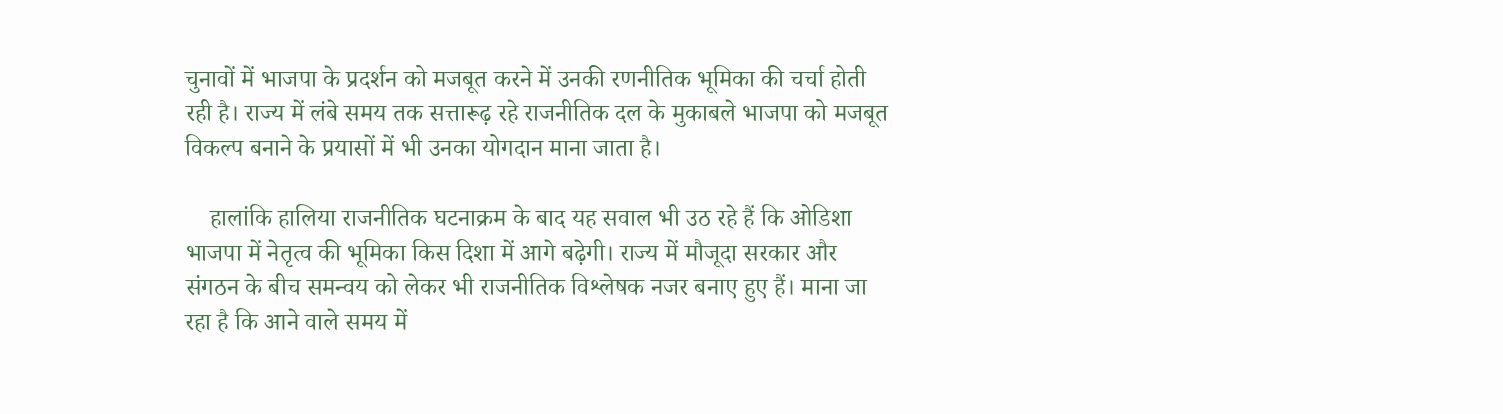चुनावों में भाजपा के प्रदर्शन को मजबूत करने में उनकी रणनीतिक भूमिका की चर्चा होती रही है। राज्य में लंबे समय तक सत्तारूढ़ रहे राजनीतिक दल के मुकाबले भाजपा को मजबूत विकल्प बनाने के प्रयासों में भी उनका योगदान माना जाता है।

    हालांकि हालिया राजनीतिक घटनाक्रम के बाद यह सवाल भी उठ रहे हैं कि ओडिशा भाजपा में नेतृत्व की भूमिका किस दिशा में आगे बढ़ेगी। राज्य में मौजूदा सरकार और संगठन के बीच समन्वय को लेकर भी राजनीतिक विश्लेषक नजर बनाए हुए हैं। माना जा रहा है कि आने वाले समय में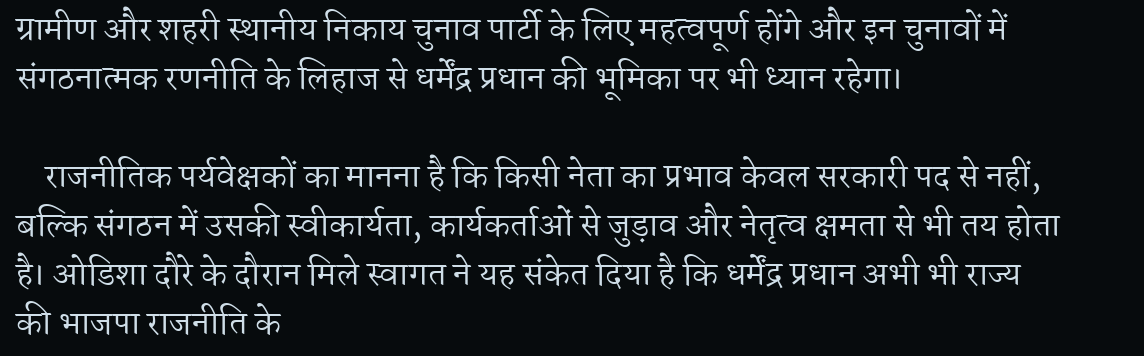ग्रामीण और शहरी स्थानीय निकाय चुनाव पार्टी के लिए महत्वपूर्ण होंगे और इन चुनावों में संगठनात्मक रणनीति के लिहाज से धर्मेंद्र प्रधान की भूमिका पर भी ध्यान रहेगा।

    राजनीतिक पर्यवेक्षकों का मानना है कि किसी नेता का प्रभाव केवल सरकारी पद से नहीं, बल्कि संगठन में उसकी स्वीकार्यता, कार्यकर्ताओं से जुड़ाव और नेतृत्व क्षमता से भी तय होता है। ओडिशा दौरे के दौरान मिले स्वागत ने यह संकेत दिया है कि धर्मेंद्र प्रधान अभी भी राज्य की भाजपा राजनीति के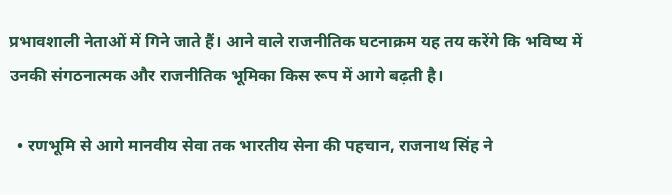प्रभावशाली नेताओं में गिने जाते हैं। आने वाले राजनीतिक घटनाक्रम यह तय करेंगे कि भविष्य में उनकी संगठनात्मक और राजनीतिक भूमिका किस रूप में आगे बढ़ती है।

  • रणभूमि से आगे मानवीय सेवा तक भारतीय सेना की पहचान, राजनाथ सिंह ने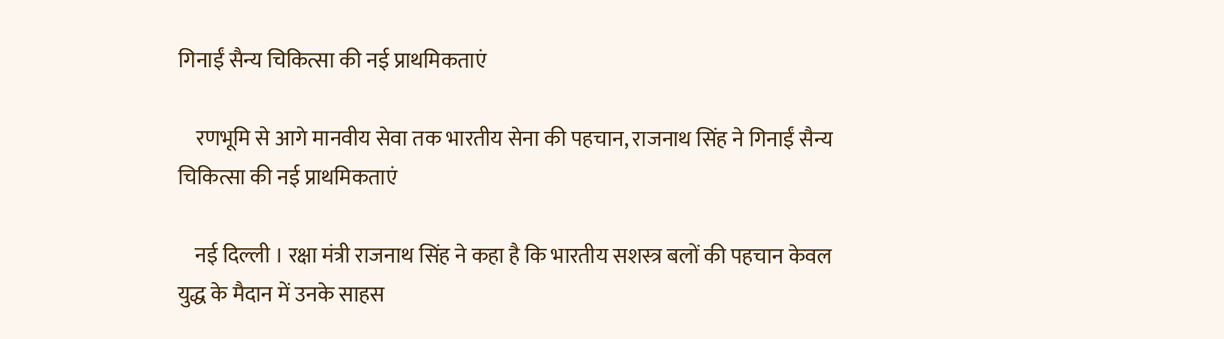गिनाईं सैन्य चिकित्सा की नई प्राथमिकताएं

    रणभूमि से आगे मानवीय सेवा तक भारतीय सेना की पहचान, राजनाथ सिंह ने गिनाईं सैन्य चिकित्सा की नई प्राथमिकताएं

    नई दिल्ली । रक्षा मंत्री राजनाथ सिंह ने कहा है कि भारतीय सशस्त्र बलों की पहचान केवल युद्ध के मैदान में उनके साहस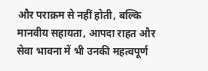और पराक्रम से नहीं होती, बल्कि मानवीय सहायता, आपदा राहत और सेवा भावना में भी उनकी महत्वपूर्ण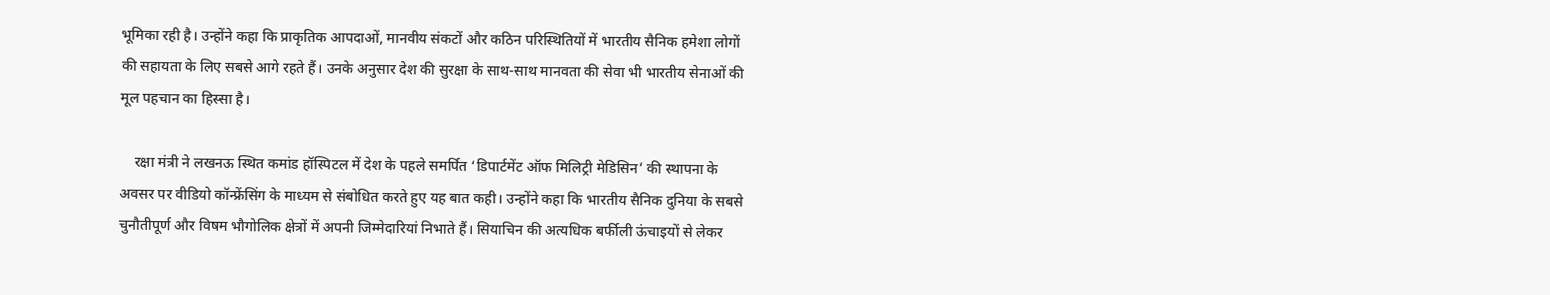भूमिका रही है। उन्होंने कहा कि प्राकृतिक आपदाओं, मानवीय संकटों और कठिन परिस्थितियों में भारतीय सैनिक हमेशा लोगों की सहायता के लिए सबसे आगे रहते हैं। उनके अनुसार देश की सुरक्षा के साथ-साथ मानवता की सेवा भी भारतीय सेनाओं की मूल पहचान का हिस्सा है।

    रक्षा मंत्री ने लखनऊ स्थित कमांड हॉस्पिटल में देश के पहले समर्पित ‘डिपार्टमेंट ऑफ मिलिट्री मेडिसिन’ की स्थापना के अवसर पर वीडियो कॉन्फ्रेंसिंग के माध्यम से संबोधित करते हुए यह बात कही। उन्होंने कहा कि भारतीय सैनिक दुनिया के सबसे चुनौतीपूर्ण और विषम भौगोलिक क्षेत्रों में अपनी जिम्मेदारियां निभाते हैं। सियाचिन की अत्यधिक बर्फीली ऊंचाइयों से लेकर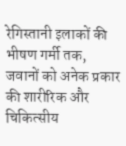रेगिस्तानी इलाकों की भीषण गर्मी तक, जवानों को अनेक प्रकार की शारीरिक और चिकित्सीय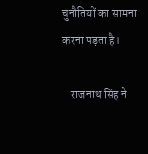चुनौतियों का सामना करना पड़ता है।

    राजनाथ सिंह ने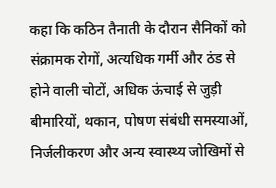कहा कि कठिन तैनाती के दौरान सैनिकों को संक्रामक रोगों, अत्यधिक गर्मी और ठंड से होने वाली चोटों, अधिक ऊंचाई से जुड़ी बीमारियों, थकान, पोषण संबंधी समस्याओं, निर्जलीकरण और अन्य स्वास्थ्य जोखिमों से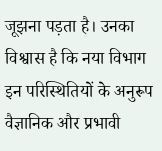जूझना पड़ता है। उनका विश्वास है कि नया विभाग इन परिस्थितियों के अनुरूप वैज्ञानिक और प्रभावी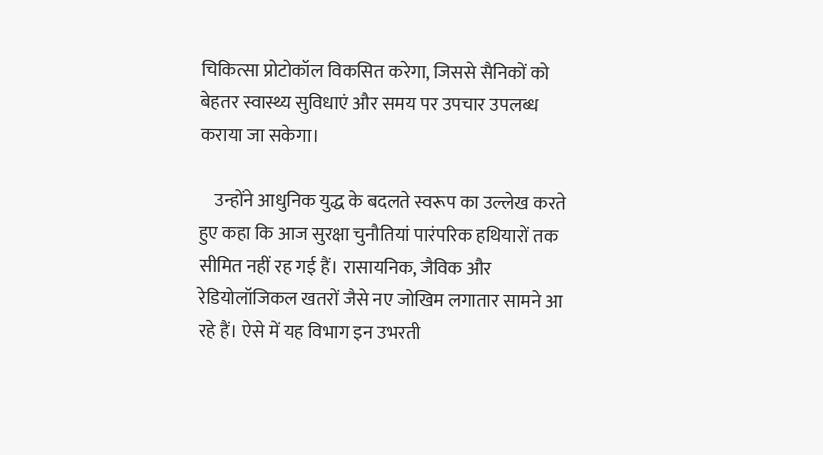चिकित्सा प्रोटोकॉल विकसित करेगा, जिससे सैनिकों को बेहतर स्वास्थ्य सुविधाएं और समय पर उपचार उपलब्ध कराया जा सकेगा।

    उन्होंने आधुनिक युद्ध के बदलते स्वरूप का उल्लेख करते हुए कहा कि आज सुरक्षा चुनौतियां पारंपरिक हथियारों तक सीमित नहीं रह गई हैं। रासायनिक, जैविक और रेडियोलॉजिकल खतरों जैसे नए जोखिम लगातार सामने आ रहे हैं। ऐसे में यह विभाग इन उभरती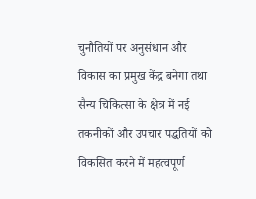चुनौतियों पर अनुसंधान और विकास का प्रमुख केंद्र बनेगा तथा सैन्य चिकित्सा के क्षेत्र में नई तकनीकों और उपचार पद्धतियों को विकसित करने में महत्वपूर्ण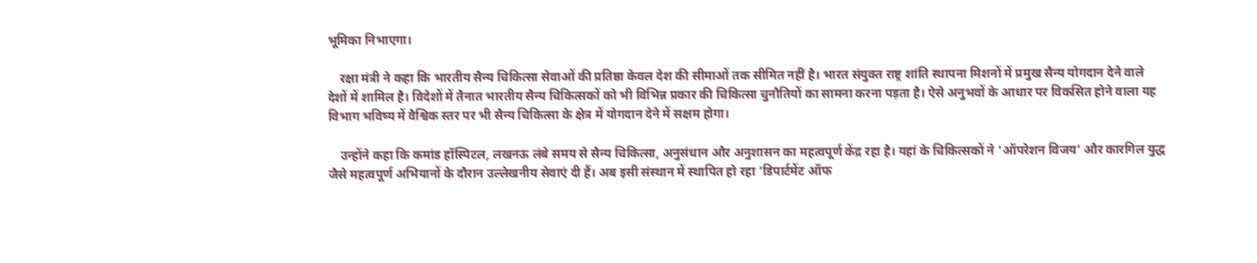भूमिका निभाएगा।

    रक्षा मंत्री ने कहा कि भारतीय सैन्य चिकित्सा सेवाओं की प्रतिष्ठा केवल देश की सीमाओं तक सीमित नहीं है। भारत संयुक्त राष्ट्र शांति स्थापना मिशनों में प्रमुख सैन्य योगदान देने वाले देशों में शामिल है। विदेशों में तैनात भारतीय सैन्य चिकित्सकों को भी विभिन्न प्रकार की चिकित्सा चुनौतियों का सामना करना पड़ता है। ऐसे अनुभवों के आधार पर विकसित होने वाला यह विभाग भविष्य में वैश्विक स्तर पर भी सैन्य चिकित्सा के क्षेत्र में योगदान देने में सक्षम होगा।

    उन्होंने कहा कि कमांड हॉस्पिटल, लखनऊ लंबे समय से सैन्य चिकित्सा, अनुसंधान और अनुशासन का महत्वपूर्ण केंद्र रहा है। यहां के चिकित्सकों ने ‘ऑपरेशन विजय’ और कारगिल युद्ध जैसे महत्वपूर्ण अभियानों के दौरान उल्लेखनीय सेवाएं दी हैं। अब इसी संस्थान में स्थापित हो रहा ‘डिपार्टमेंट ऑफ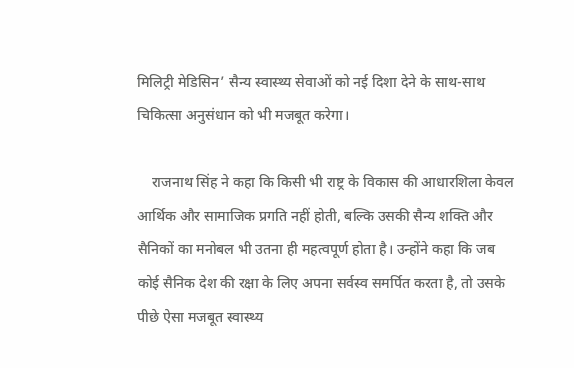मिलिट्री मेडिसिन’ सैन्य स्वास्थ्य सेवाओं को नई दिशा देने के साथ-साथ चिकित्सा अनुसंधान को भी मजबूत करेगा।

    राजनाथ सिंह ने कहा कि किसी भी राष्ट्र के विकास की आधारशिला केवल आर्थिक और सामाजिक प्रगति नहीं होती, बल्कि उसकी सैन्य शक्ति और सैनिकों का मनोबल भी उतना ही महत्वपूर्ण होता है। उन्होंने कहा कि जब कोई सैनिक देश की रक्षा के लिए अपना सर्वस्व समर्पित करता है, तो उसके पीछे ऐसा मजबूत स्वास्थ्य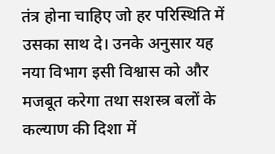तंत्र होना चाहिए जो हर परिस्थिति में उसका साथ दे। उनके अनुसार यह नया विभाग इसी विश्वास को और मजबूत करेगा तथा सशस्त्र बलों के कल्याण की दिशा में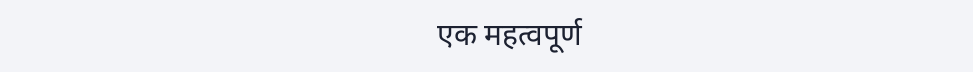एक महत्वपूर्ण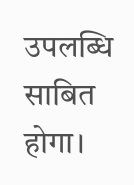उपलब्धि साबित होगा।